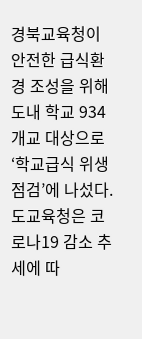경북교육청이 안전한 급식환경 조성을 위해 도내 학교 934개교 대상으로 ‘학교급식 위생점검’에 나섰다.도교육청은 코로나19 감소 추세에 따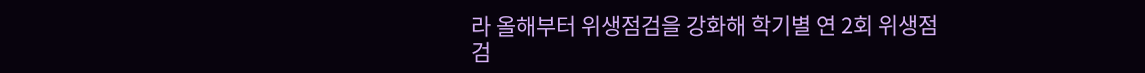라 올해부터 위생점검을 강화해 학기별 연 2회 위생점검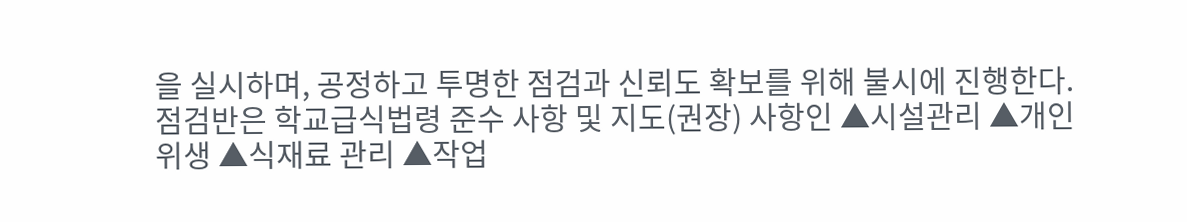을 실시하며, 공정하고 투명한 점검과 신뢰도 확보를 위해 불시에 진행한다.점검반은 학교급식법령 준수 사항 및 지도(권장) 사항인 ▲시설관리 ▲개인위생 ▲식재료 관리 ▲작업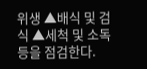위생 ▲배식 및 검식 ▲세척 및 소독 등을 점검한다.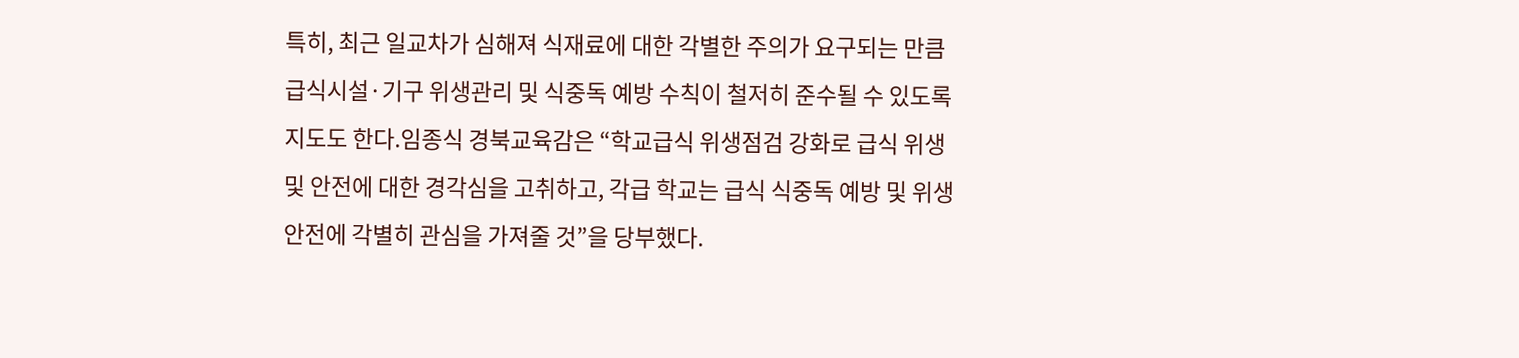특히, 최근 일교차가 심해져 식재료에 대한 각별한 주의가 요구되는 만큼 급식시설·기구 위생관리 및 식중독 예방 수칙이 철저히 준수될 수 있도록 지도도 한다.임종식 경북교육감은 “학교급식 위생점검 강화로 급식 위생 및 안전에 대한 경각심을 고취하고, 각급 학교는 급식 식중독 예방 및 위생 안전에 각별히 관심을 가져줄 것”을 당부했다.